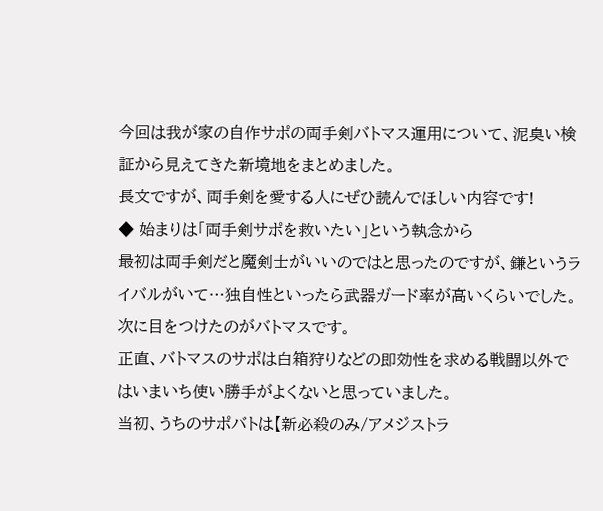今回は我が家の自作サポの両手剣バトマス運用について、泥臭い検証から見えてきた新境地をまとめました。
長文ですが、両手剣を愛する人にぜひ読んでほしい内容です!
◆ 始まりは「両手剣サポを救いたい」という執念から
最初は両手剣だと魔剣士がいいのではと思ったのですが、鎌というライバルがいて…独自性といったら武器ガード率が高いくらいでした。
次に目をつけたのがバトマスです。
正直、バトマスのサポは白箱狩りなどの即効性を求める戦闘以外ではいまいち使い勝手がよくないと思っていました。
当初、うちのサポバトは【新必殺のみ/アメジストラ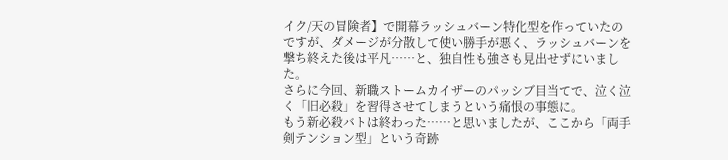イク/天の冒険者】で開幕ラッシュバーン特化型を作っていたのですが、ダメージが分散して使い勝手が悪く、ラッシュバーンを撃ち終えた後は平凡……と、独自性も強さも見出せずにいました。
さらに今回、新職ストームカイザーのパッシブ目当てで、泣く泣く「旧必殺」を習得させてしまうという痛恨の事態に。
もう新必殺バトは終わった……と思いましたが、ここから「両手剣テンション型」という奇跡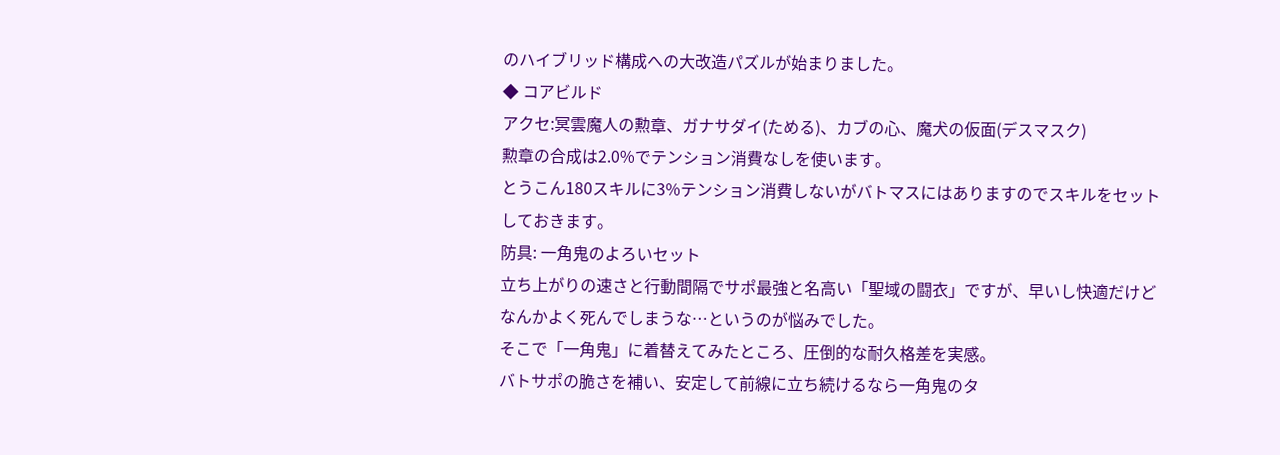のハイブリッド構成への大改造パズルが始まりました。
◆ コアビルド
アクセ:冥雲魔人の勲章、ガナサダイ(ためる)、カブの心、魔犬の仮面(デスマスク)
勲章の合成は2.0%でテンション消費なしを使います。
とうこん180スキルに3%テンション消費しないがバトマスにはありますのでスキルをセットしておきます。
防具: 一角鬼のよろいセット
立ち上がりの速さと行動間隔でサポ最強と名高い「聖域の闘衣」ですが、早いし快適だけどなんかよく死んでしまうな…というのが悩みでした。
そこで「一角鬼」に着替えてみたところ、圧倒的な耐久格差を実感。
バトサポの脆さを補い、安定して前線に立ち続けるなら一角鬼のタ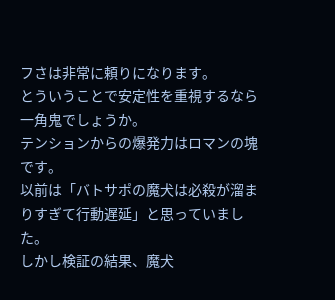フさは非常に頼りになります。
とういうことで安定性を重視するなら一角鬼でしょうか。
テンションからの爆発力はロマンの塊です。
以前は「バトサポの魔犬は必殺が溜まりすぎて行動遅延」と思っていました。
しかし検証の結果、魔犬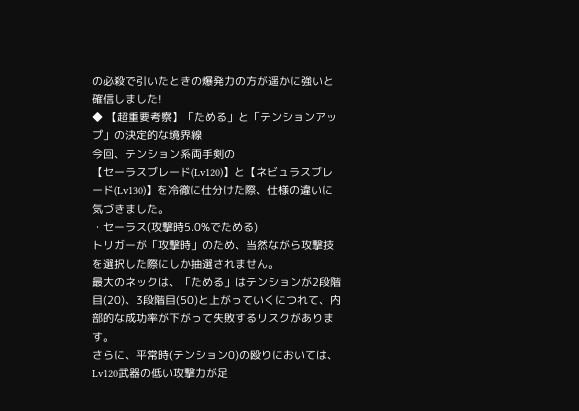の必殺で引いたときの爆発力の方が遥かに強いと確信しました!
◆ 【超重要考察】「ためる」と「テンションアップ」の決定的な境界線
今回、テンション系両手剣の
【セーラスブレード(Lv120)】と【ネビュラスブレード(Lv130)】を冷徹に仕分けた際、仕様の違いに気づきました。
・セーラス(攻撃時5.0%でためる)
トリガーが「攻撃時」のため、当然ながら攻撃技を選択した際にしか抽選されません。
最大のネックは、「ためる」はテンションが2段階目(20)、3段階目(50)と上がっていくにつれて、内部的な成功率が下がって失敗するリスクがあります。
さらに、平常時(テンション0)の殴りにおいては、Lv120武器の低い攻撃力が足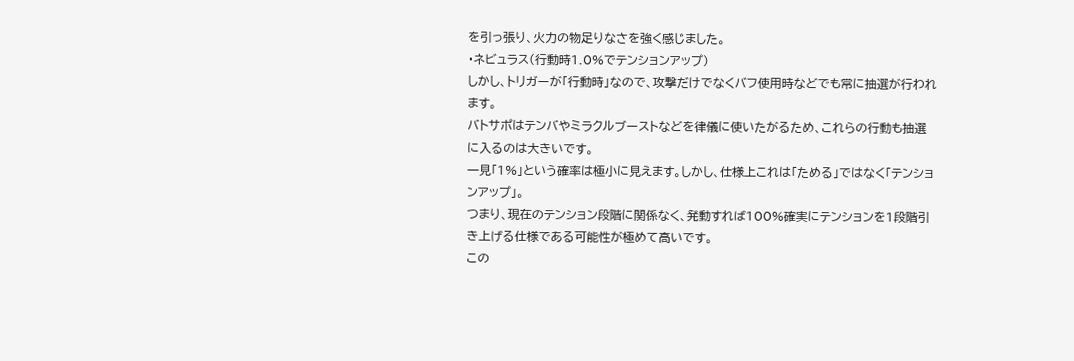を引っ張り、火力の物足りなさを強く感じました。
・ネビュラス(行動時1.0%でテンションアップ)
しかし、トリガーが「行動時」なので、攻撃だけでなくバフ使用時などでも常に抽選が行われます。
バトサポはテンバやミラクルブーストなどを律儀に使いたがるため、これらの行動も抽選に入るのは大きいです。
一見「1%」という確率は極小に見えます。しかし、仕様上これは「ためる」ではなく「テンションアップ」。
つまり、現在のテンション段階に関係なく、発動すれば100%確実にテンションを1段階引き上げる仕様である可能性が極めて高いです。
この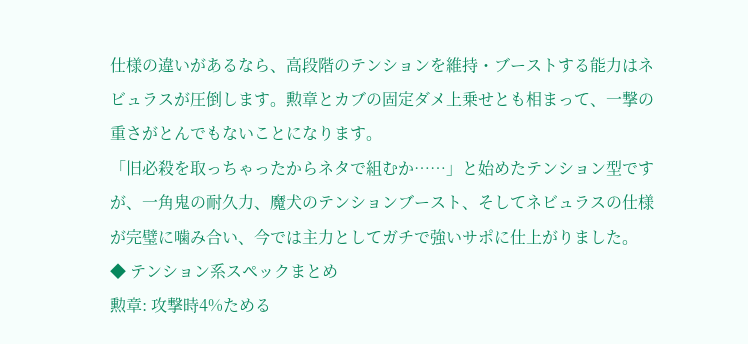仕様の違いがあるなら、高段階のテンションを維持・ブーストする能力はネビュラスが圧倒します。勲章とカブの固定ダメ上乗せとも相まって、一撃の重さがとんでもないことになります。
「旧必殺を取っちゃったからネタで組むか……」と始めたテンション型ですが、一角鬼の耐久力、魔犬のテンションブースト、そしてネビュラスの仕様が完璧に噛み合い、今では主力としてガチで強いサポに仕上がりました。
◆ テンション系スペックまとめ
勲章: 攻撃時4%ためる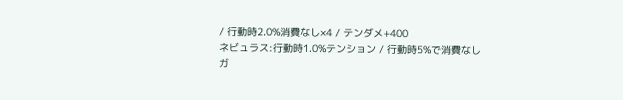/ 行動時2.0%消費なし×4 / テンダメ+400
ネビュラス:行動時1.0%テンション / 行動時5%で消費なし
ガ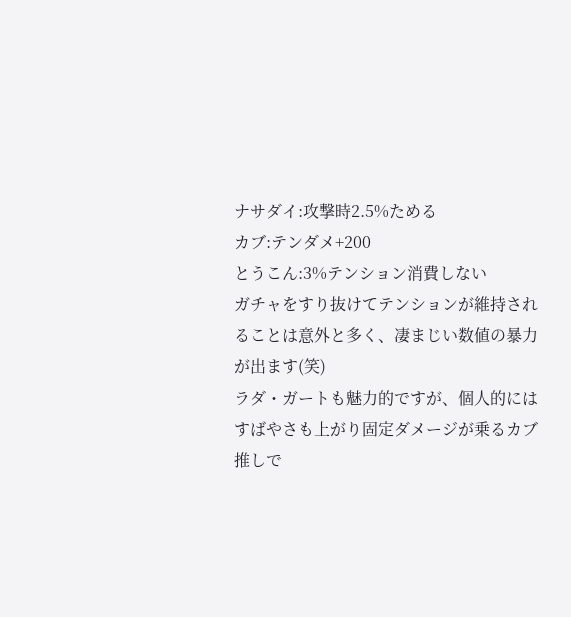ナサダイ:攻撃時2.5%ためる
カブ:テンダメ+200
とうこん:3%テンション消費しない
ガチャをすり抜けてテンションが維持されることは意外と多く、凄まじい数値の暴力が出ます(笑)
ラダ・ガートも魅力的ですが、個人的にはすばやさも上がり固定ダメージが乗るカブ推しで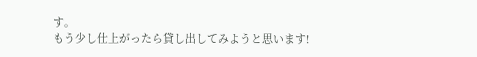す。
もう少し仕上がったら貸し出してみようと思います!